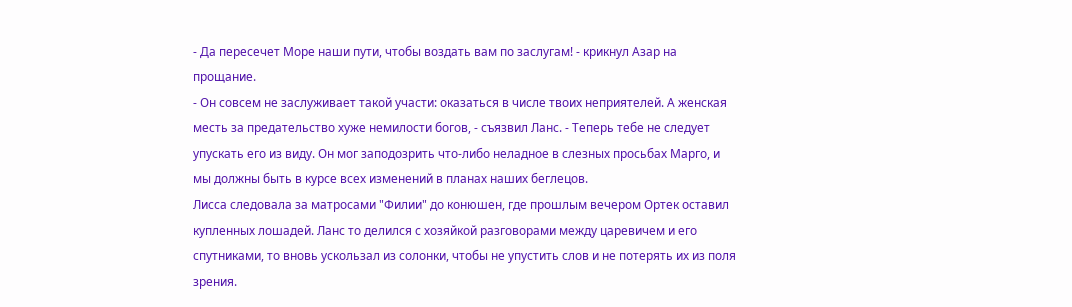- Да пересечет Море наши пути, чтобы воздать вам по заслугам! - крикнул Азар на прощание.
- Он совсем не заслуживает такой участи: оказаться в числе твоих неприятелей. А женская месть за предательство хуже немилости богов, - съязвил Ланс. - Теперь тебе не следует упускать его из виду. Он мог заподозрить что-либо неладное в слезных просьбах Марго, и мы должны быть в курсе всех изменений в планах наших беглецов.
Лисса следовала за матросами "Филии" до конюшен, где прошлым вечером Ортек оставил купленных лошадей. Ланс то делился с хозяйкой разговорами между царевичем и его спутниками, то вновь ускользал из солонки, чтобы не упустить слов и не потерять их из поля зрения.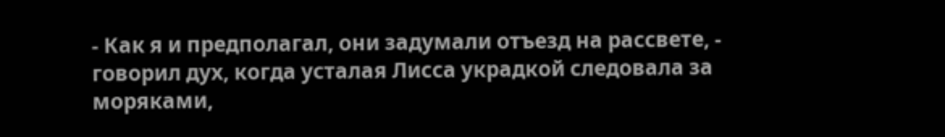- Как я и предполагал, они задумали отъезд на рассвете, - говорил дух, когда усталая Лисса украдкой следовала за моряками,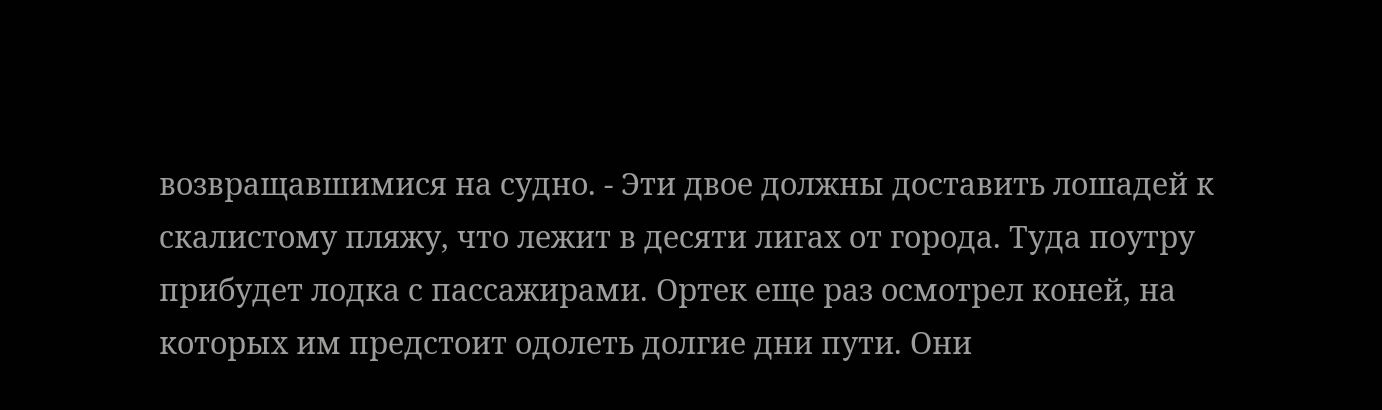возвращавшимися на судно. - Эти двое должны доставить лошадей к скалистому пляжу, что лежит в десяти лигах от города. Туда поутру прибудет лодка с пассажирами. Ортек еще раз осмотрел коней, на которых им предстоит одолеть долгие дни пути. Они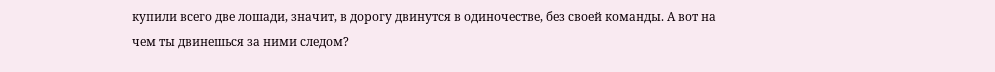купили всего две лошади, значит, в дорогу двинутся в одиночестве, без своей команды. А вот на чем ты двинешься за ними следом?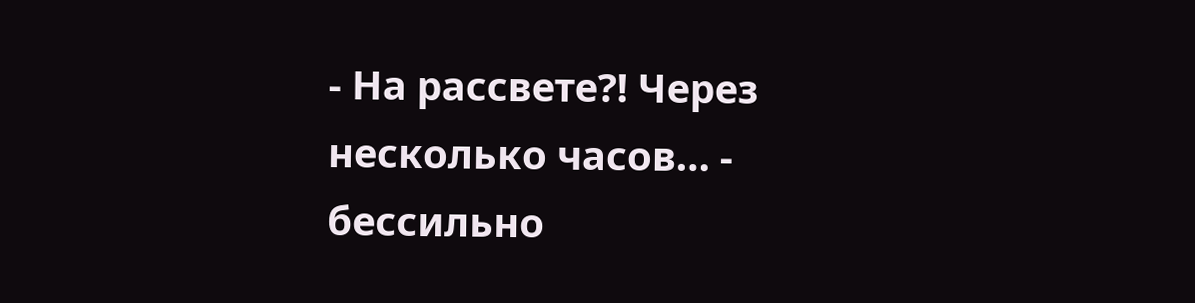- На рассвете?! Через несколько часов… - бессильно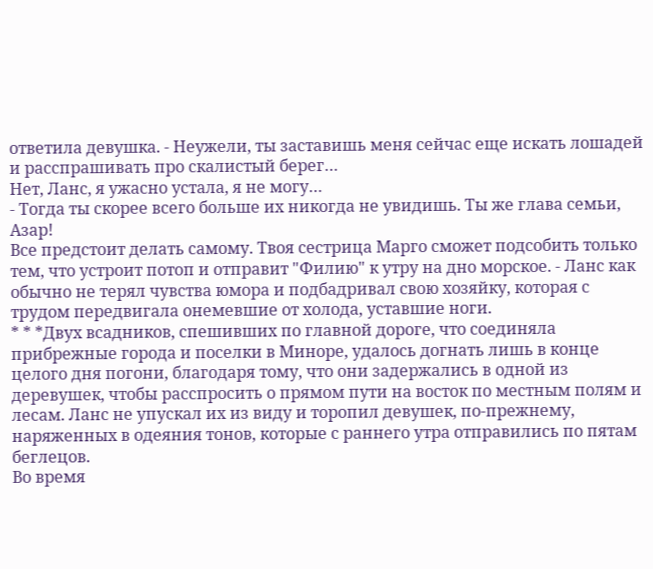ответила девушка. - Неужели, ты заставишь меня сейчас еще искать лошадей и расспрашивать про скалистый берег…
Нет, Ланс, я ужасно устала, я не могу…
- Тогда ты скорее всего больше их никогда не увидишь. Ты же глава семьи, Азар!
Все предстоит делать самому. Твоя сестрица Марго сможет подсобить только тем, что устроит потоп и отправит "Филию" к утру на дно морское. - Ланс как обычно не терял чувства юмора и подбадривал свою хозяйку, которая с трудом передвигала онемевшие от холода, уставшие ноги.
* * *Двух всадников, спешивших по главной дороге, что соединяла прибрежные города и поселки в Миноре, удалось догнать лишь в конце целого дня погони, благодаря тому, что они задержались в одной из деревушек, чтобы расспросить о прямом пути на восток по местным полям и лесам. Ланс не упускал их из виду и торопил девушек, по-прежнему, наряженных в одеяния тонов, которые с раннего утра отправились по пятам беглецов.
Во время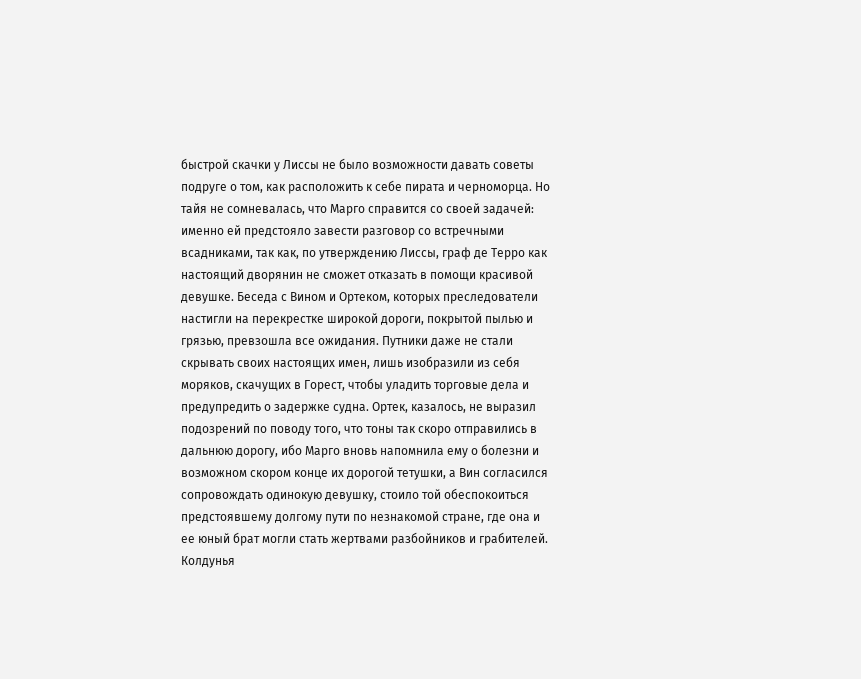быстрой скачки у Лиссы не было возможности давать советы подруге о том, как расположить к себе пирата и черноморца. Но тайя не сомневалась, что Марго справится со своей задачей: именно ей предстояло завести разговор со встречными всадниками, так как, по утверждению Лиссы, граф де Терро как настоящий дворянин не сможет отказать в помощи красивой девушке. Беседа с Вином и Ортеком, которых преследователи настигли на перекрестке широкой дороги, покрытой пылью и грязью, превзошла все ожидания. Путники даже не стали скрывать своих настоящих имен, лишь изобразили из себя моряков, скачущих в Горест, чтобы уладить торговые дела и предупредить о задержке судна. Ортек, казалось, не выразил подозрений по поводу того, что тоны так скоро отправились в дальнюю дорогу, ибо Марго вновь напомнила ему о болезни и возможном скором конце их дорогой тетушки, а Вин согласился сопровождать одинокую девушку, стоило той обеспокоиться предстоявшему долгому пути по незнакомой стране, где она и ее юный брат могли стать жертвами разбойников и грабителей. Колдунья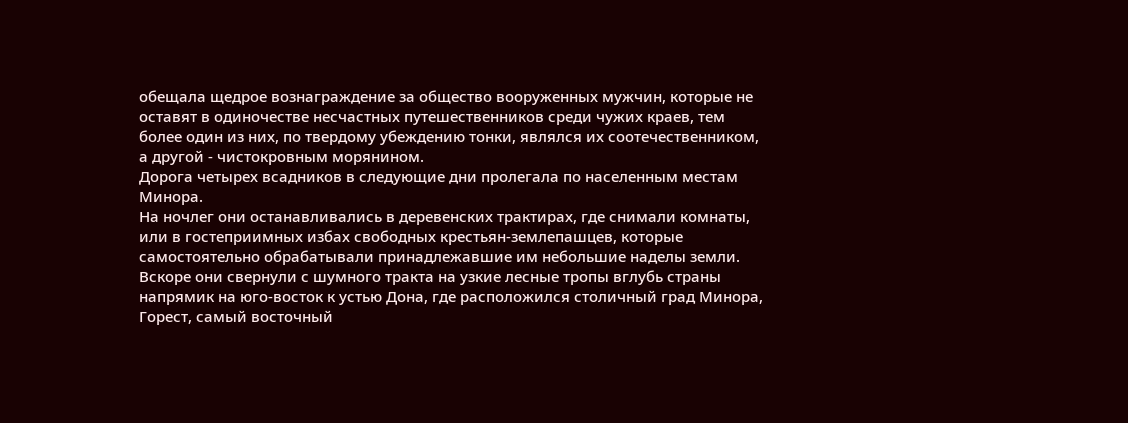обещала щедрое вознаграждение за общество вооруженных мужчин, которые не оставят в одиночестве несчастных путешественников среди чужих краев, тем более один из них, по твердому убеждению тонки, являлся их соотечественником, а другой - чистокровным морянином.
Дорога четырех всадников в следующие дни пролегала по населенным местам Минора.
На ночлег они останавливались в деревенских трактирах, где снимали комнаты, или в гостеприимных избах свободных крестьян-землепашцев, которые самостоятельно обрабатывали принадлежавшие им небольшие наделы земли. Вскоре они свернули с шумного тракта на узкие лесные тропы вглубь страны напрямик на юго-восток к устью Дона, где расположился столичный град Минора, Горест, самый восточный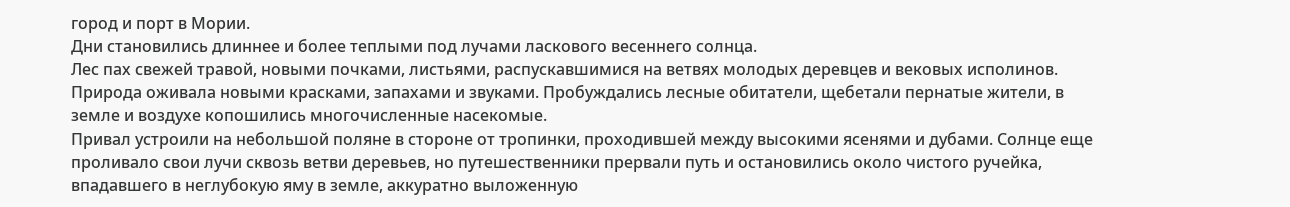город и порт в Мории.
Дни становились длиннее и более теплыми под лучами ласкового весеннего солнца.
Лес пах свежей травой, новыми почками, листьями, распускавшимися на ветвях молодых деревцев и вековых исполинов. Природа оживала новыми красками, запахами и звуками. Пробуждались лесные обитатели, щебетали пернатые жители, в земле и воздухе копошились многочисленные насекомые.
Привал устроили на небольшой поляне в стороне от тропинки, проходившей между высокими ясенями и дубами. Солнце еще проливало свои лучи сквозь ветви деревьев, но путешественники прервали путь и остановились около чистого ручейка, впадавшего в неглубокую яму в земле, аккуратно выложенную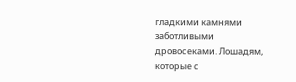гладкими камнями заботливыми дровосеками. Лошадям, которые с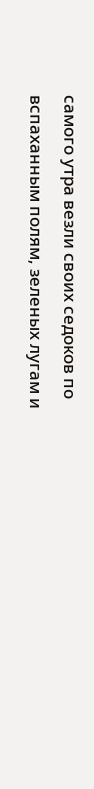самого утра везли своих седоков по вспаханным полям, зеленых лугам и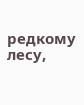редкому лесу,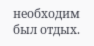необходим был отдых.